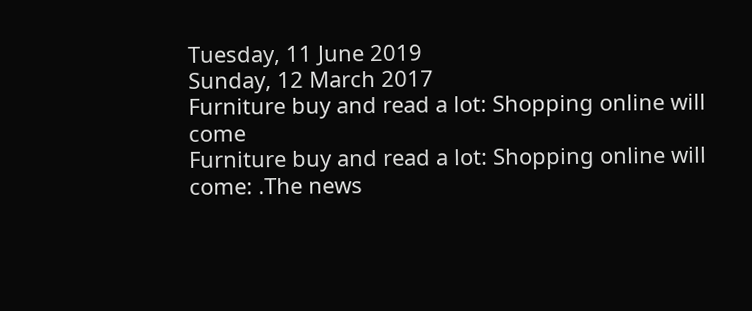Tuesday, 11 June 2019
Sunday, 12 March 2017
Furniture buy and read a lot: Shopping online will come
Furniture buy and read a lot: Shopping online will come: .The news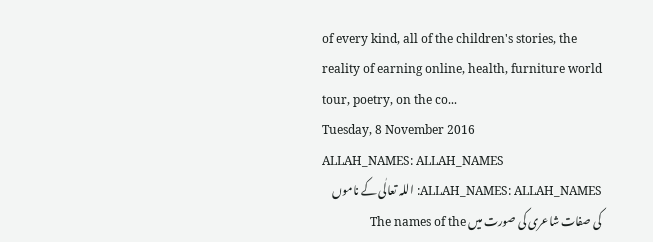of every kind, all of the children's stories, the reality of earning online, health, furniture world tour, poetry, on the co...
Tuesday, 8 November 2016
ALLAH_NAMES: ALLAH_NAMES
ALLAH_NAMES: ALLAH_NAMES: اللہ تعالٰی کے ناموں کی صفات شاعری کی صورت میں The names of the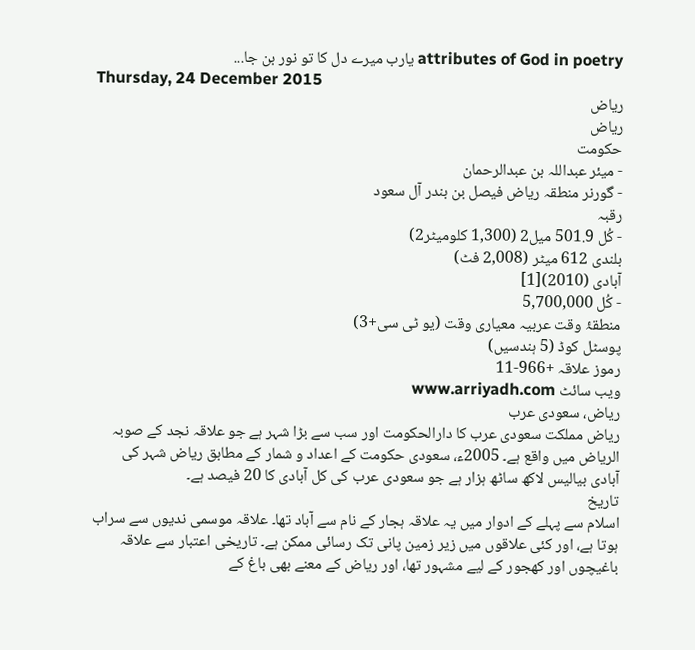attributes of God in poetry یارب میرے دل کا تو نور بن جا...
Thursday, 24 December 2015
ریاض
ریاض
حکومت
- میئر عبداللہ بن عبدالرحمان
- گورنر منطقہ ریاض فیصل بن بندر آل سعود
رقبہ
- کُل 501.9 میل2 (1,300 کلومیٹر2)
بلندی 612 میٹر (2,008 فٹ)
آبادی (2010)[1]
- کُل 5,700,000
منطقۂ وقت عربیہ معیاری وقت (یو ٹی سی+3)
پوسٹل کوڈ (5 ہندسیں)
رموز علاقہ +966-11
ویب سائٹ www.arriyadh.com
ریاض، سعودی عرب
ریاض مملکت سعودی عرب کا دارالحکومت اور سب سے بڑا شہر ہے جو علاقہ نجد کے صوبہ الریاض میں واقع ہے۔ 2005ء، سعودی حکومت کے اعداد و شمار کے مطابق ریاض شہر کی آبادی بیالیس لاکھ ساٹھ ہزار ہے جو سعودی عرب کی کل آبادی کا 20 فیصد ہے۔
تاریخ
اسلام سے پہلے کے ادوار میں یہ علاقہ ہجار کے نام سے آباد تھا۔ علاقہ موسمی ندیوں سے سراب ہوتا ہے، اور کئی علاقوں میں زیر زمین پانی تک رسائی ممکن ہے۔ تاریخی اعتبار سے علاقہ باغیچوں اور کھجور کے لیے مشہور تھا، اور ریاض کے معنے بھی باغ کے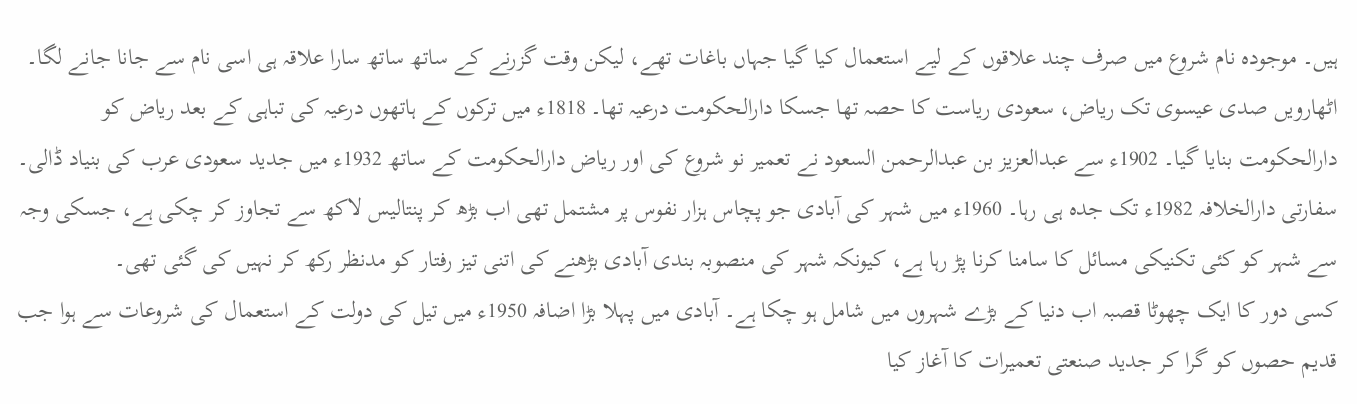ہیں۔ موجودہ نام شروع میں صرف چند علاقوں کے لیے استعمال کیا گیا جہاں باغات تھے، لیکن وقت گزرنے کے ساتھ ساتھ سارا علاقہ ہی اسی نام سے جانا جانے لگا۔
اٹھارویں صدی عیسوی تک ریاض، سعودی ریاست کا حصہ تھا جسکا دارالحکومت درعیہ تھا۔ 1818ء میں ترکوں کے ہاتھوں درعیہ کی تباہی کے بعد ریاض کو دارالحکومت بنایا گیا۔ 1902ء سے عبدالعزیز بن عبدالرحمن السعود نے تعمیر نو شروع کی اور ریاض دارالحکومت کے ساتھ 1932ء میں جدید سعودی عرب کی بنیاد ڈالی۔ سفارتی دارالخلافہ 1982ء تک جدہ ہی رہا۔ 1960ء میں شہر کی آبادی جو پچاس ہزار نفوس پر مشتمل تھی اب بڑھ کر پنتالیس لاکھ سے تجاوز کر چکی ہے، جسکی وجہ سے شہر کو کئی تکنیکی مسائل کا سامنا کرنا پڑ رہا ہے، کیونکہ شہر کی منصوبہ بندی آبادی بڑھنے کی اتنی تیز رفتار کو مدنظر رکھ کر نہیں کی گئی تھی۔
کسی دور کا ایک چھوٹا قصبہ اب دنیا کے بڑے شہروں میں شامل ہو چکا ہے۔ آبادی میں پہلا بڑا اضافہ 1950ء میں تیل کی دولت کے استعمال کی شروعات سے ہوا جب قدیم حصوں کو گرا کر جدید صنعتی تعمیرات کا آغاز کیا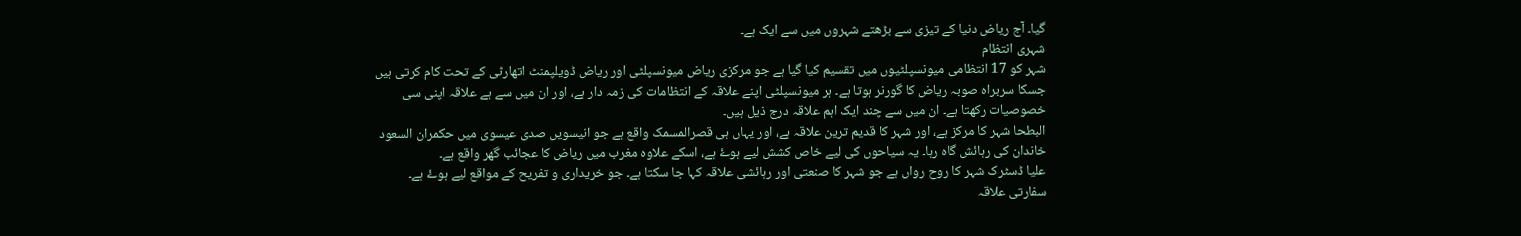گیا۔ آج ریاض دنیا کے تیزی سے بڑھتے شہروں میں سے ایک ہے۔
شہری انتظام
شہر کو 17 انتظامی میونسپلٹیوں میں تقسیم کیا گیا ہے جو مرکزی ریاض میونسپلٹی اور ریاض ڈویلپمنٹ اتھارٹی کے تحت کام کرتی ہیں جسکا سربراہ صوبہ ریاض کا گورنر ہوتا ہے۔ ہر میونسپلٹی اپنے علاقہ کے انتظامات کی زمہ دار ہے، اور ان میں سے ہے علاقہ اپنی سی خصوصیات رکھتا ہے۔ ان میں سے چند ایک اہم علاقہ درج ذیل ہیں۔
البطحا شہر کا مرکز ہے، اور شہر کا قدیم ترین علاقہ ہے، اور یہاں ہی قصرالمسمک واقع ہے جو انیسویں صدی عیسوی میں حکمران السعود خاندان کی رہائش گاہ رہا۔ یہ سیاحوں کی لیے خاص کشش لیے ہوۓ ہے، اسکے علاوہ مغرب میں ریاض کا عجائب گھر واقع ہے۔
علیا ڈسٹرک شہر کا روح رواں ہے جو شہر کا صنعتی اور رہائشی علاقہ کہا جا سکتا ہے۔ جو خریداری و تفریح کے مواقع لیے ہوۓ ہے۔
سفارتی علاقہ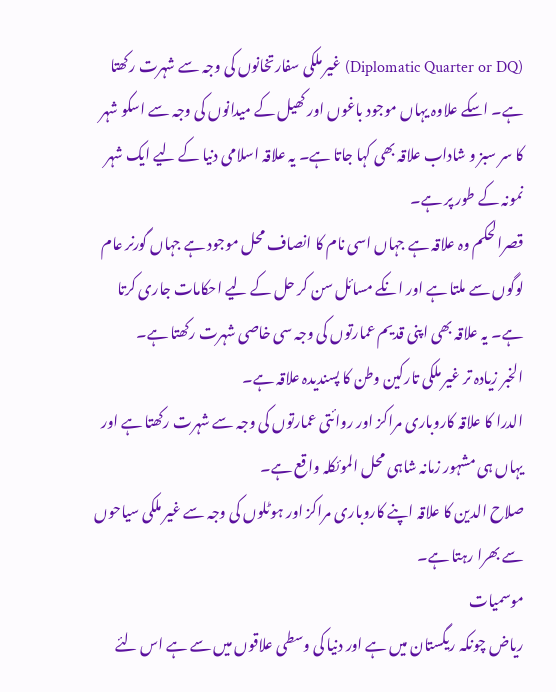(Diplomatic Quarter or DQ) غیر ملکی سفارتخانوں کی وجہ سے شہرت رکھتا ہے۔ اسکے علاوہ یہاں موجود باغوں اور کھیل کے میدانوں کی وجہ سے اسکو شہر کا سر سبز و شاداب علاقہ بھی کہا جاتا ہے۔ یہ علاقہ اسلامی دنیا کے لیے ایک شہر نمونہ کے طور پر ہے۔
قصرالحکم وہ علاقہ ہے جہاں اسی نام کا انصاف محل موجود ہے جہاں گورنر عام لوگوں سے ملتا ہے اور انکے مسائل سن کر حل کے لیے احکامات جاری کرتا ہے۔ یہ علاقہ بھی اپنی قدیم عمارتوں کی وجہ سی خاصی شہرت رکھتا ہے۔
الخبر زیادہ تر غیر ملکی تارکین وطن کا پسندیدہ علاقہ ہے۔
الدرا کا علاقہ کاروباری مراکز اور روائتی عمارتوں کی وجہ سے شہرت رکھتا ہے اور یہاں ہی مشہور زمانہ شاہی محل الموئکلہ واقع ہے۔
صلاح الدین کا علاقہ اپنے کاروباری مراکز اور ہوٹلوں کی وجہ سے غیر ملکی سیاحوں سے بھرا رہتا ہے۔
موسمیات
ریاض چونکہ ریگستان میں ہے اور دنیا کی وسطی علاقوں میں سے ہے اس لئے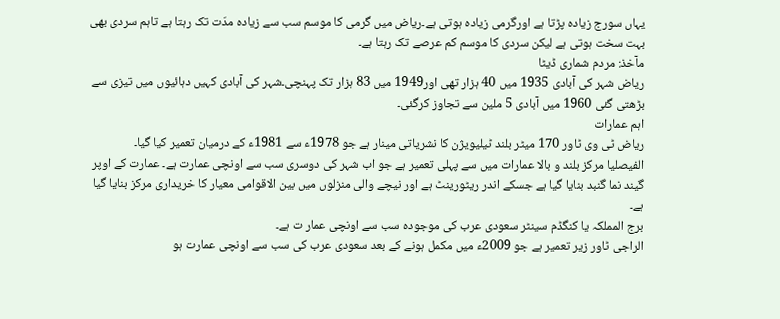یہاں سورج زیادہ پڑتا ہے اورگرمی زیادہ ہوتی ہے۔ریاض میں گرمی کا موسم سب سے زیادہ مدّت تک رہتا ہے تاہم سردی بھی بہت سخت ہوتی ہے لیکن سردی کا موسم کم عرصے تک رہتا ہے۔
مآخذ: مردم شماری ڈیٹا
ریاض شہر کی آبادی 1935 میں 40 ہزار تھی اور1949 میں 83 ہزار تک پہنچی۔شہر کی آبادی کہیں دہائیوں میں تیزی سے بڑھتی گئی 1960 میں آبادی 5 ملین سے تجاوز کرگئی۔
اہم عمارات
ریاض ٹی وی ٹاور 170 میٹر بلند ٹیلیویژن کا نشریاتی مینار ہے جو 1978ء سے 1981ء کے درمیان تعمیر کیا گیا۔
الفیصلیا مرکز بلند و بالا عمارات میں سے پہلی تعمیر ہے جو اب شہر کی دوسری سب سے اونچی عمارت ہے۔ عمارت کے اوپر گیند نما گنبد بنایا گیا ہے جسکے اندر ریٹورینٹ ہے اور نیچے والی منزلوں میں بین الاقوامی معیار کا خریداری مرکز بنایا گیا ہے۔
برج المملکہ یا کنگڈم سینٹر سعودی عرب کی موجودہ سب سے اونچی عمار ت ہے۔
الراجی ٹاور زیر تعمیر ہے جو 2009ء میں مکمل ہونے کے بعد سعودی عرب کی سب سے اونچی عمارت ہو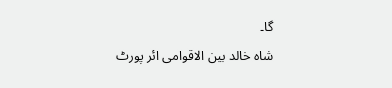گا۔
شاہ خالد بین الاقوامی ائر پورٹ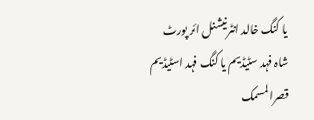یا کنگ خالد انٹرنیشنل ائر پورٹ
شاہ فہد سٹیڈیم یا کنگ فہد اسٹیڈیم
قصرالمسمک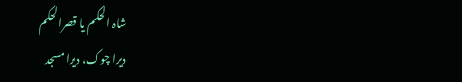شاہ الحکم یا قصرالحکم
دیرا چوک، دیرا مسجد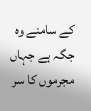کے سامنے وہ جگہ ہے جہاں مجرموں کا سر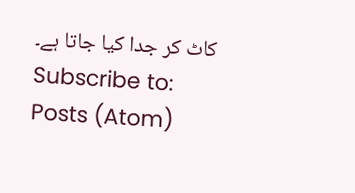کاٹ کر جدا کیا جاتا ہے۔
Subscribe to:
Posts (Atom)